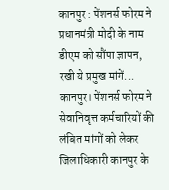कानपुर : पेंशनर्स फोरम ने प्रधानमंत्री मोदी के नाम डीएम को सौंपा ज्ञापन, रखी ये प्रमुख मांगें...
कानपुर। पेंशनर्स फोरम ने सेवानिवृत्त कर्मचारियों की लंबित मांगों को लेकर जिलाधिकारी कानपुर के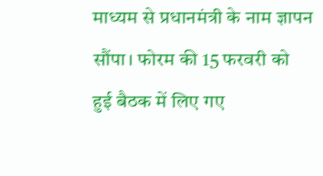माध्यम से प्रधानमंत्री के नाम ज्ञापन सौंपा। फोरम की 15 फरवरी को हुई बैठक में लिए गए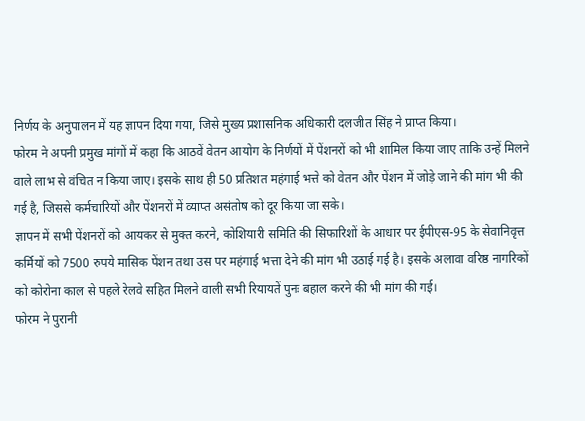निर्णय के अनुपालन में यह ज्ञापन दिया गया, जिसे मुख्य प्रशासनिक अधिकारी दलजीत सिंह ने प्राप्त किया।
फोरम ने अपनी प्रमुख मांगों में कहा कि आठवें वेतन आयोग के निर्णयों में पेंशनरों को भी शामिल किया जाए ताकि उन्हें मिलने वाले लाभ से वंचित न किया जाए। इसके साथ ही 50 प्रतिशत महंगाई भत्ते को वेतन और पेंशन में जोड़े जाने की मांग भी की गई है, जिससे कर्मचारियों और पेंशनरों में व्याप्त असंतोष को दूर किया जा सके।
ज्ञापन में सभी पेंशनरों को आयकर से मुक्त करने, कोशियारी समिति की सिफारिशों के आधार पर ईपीएस-95 के सेवानिवृत्त कर्मियों को 7500 रुपये मासिक पेंशन तथा उस पर महंगाई भत्ता देने की मांग भी उठाई गई है। इसके अलावा वरिष्ठ नागरिकों को कोरोना काल से पहले रेलवे सहित मिलने वाली सभी रियायतें पुनः बहाल करने की भी मांग की गई।
फोरम ने पुरानी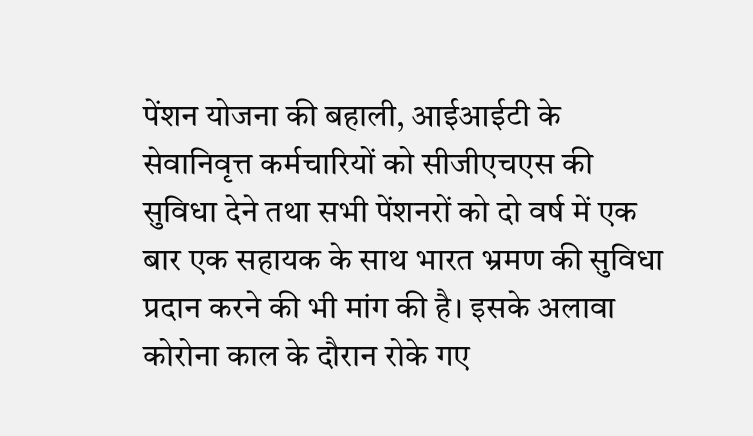पेंशन योजना की बहाली, आईआईटी के सेवानिवृत्त कर्मचारियों को सीजीएचएस की सुविधा देने तथा सभी पेंशनरों को दो वर्ष में एक बार एक सहायक के साथ भारत भ्रमण की सुविधा प्रदान करने की भी मांग की है। इसके अलावा कोरोना काल के दौरान रोके गए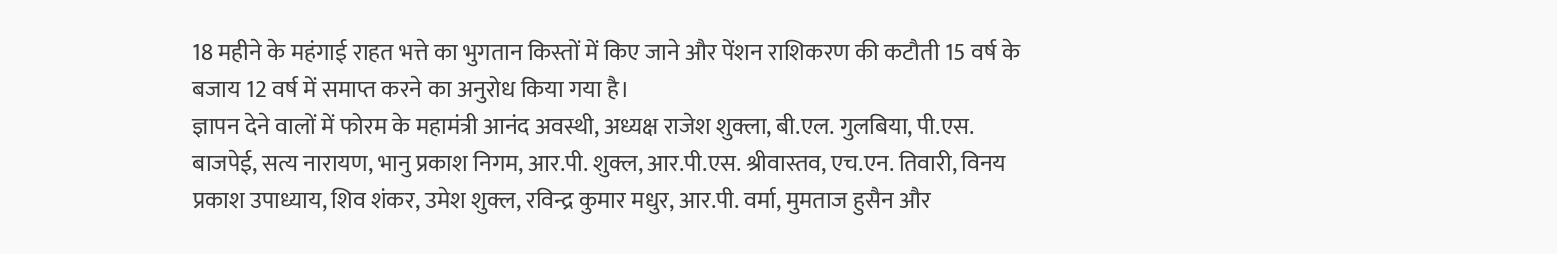18 महीने के महंगाई राहत भत्ते का भुगतान किस्तों में किए जाने और पेंशन राशिकरण की कटौती 15 वर्ष के बजाय 12 वर्ष में समाप्त करने का अनुरोध किया गया है।
ज्ञापन देने वालों में फोरम के महामंत्री आनंद अवस्थी, अध्यक्ष राजेश शुक्ला, बी.एल. गुलबिया, पी.एस. बाजपेई, सत्य नारायण, भानु प्रकाश निगम, आर.पी. शुक्ल, आर.पी.एस. श्रीवास्तव, एच.एन. तिवारी, विनय प्रकाश उपाध्याय, शिव शंकर, उमेश शुक्ल, रविन्द्र कुमार मधुर, आर.पी. वर्मा, मुमताज हुसैन और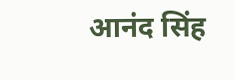आनंद सिंह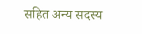सहित अन्य सदस्य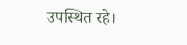उपस्थित रहे।